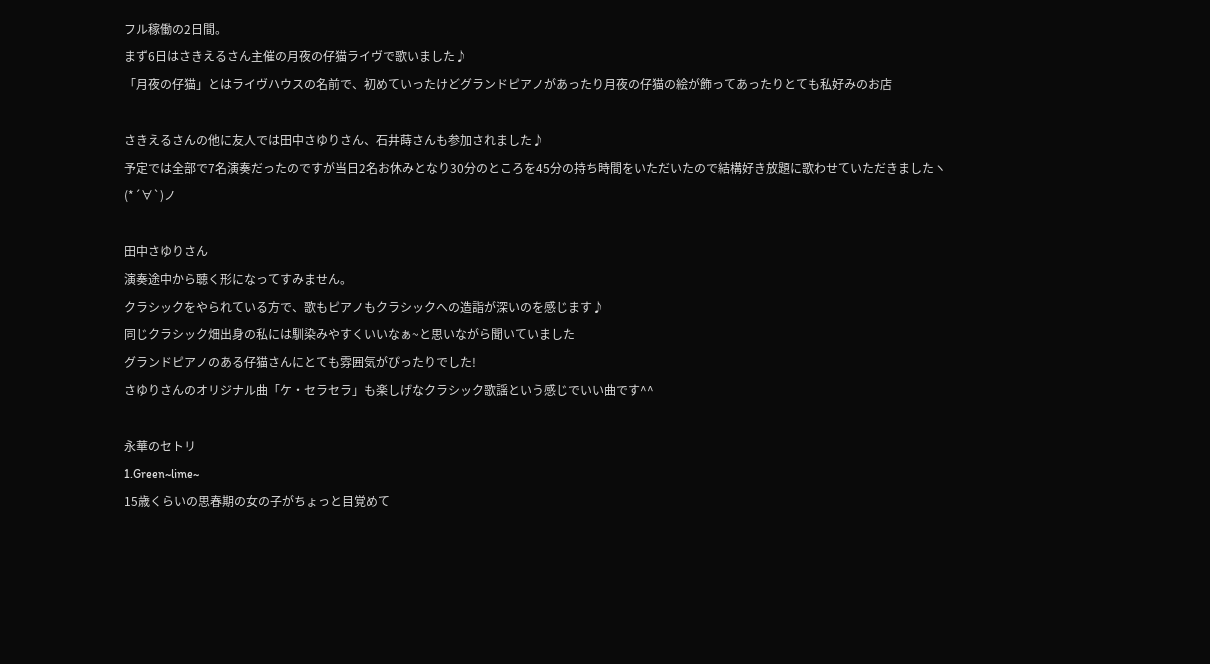フル稼働の2日間。
まず6日はさきえるさん主催の月夜の仔猫ライヴで歌いました♪
「月夜の仔猫」とはライヴハウスの名前で、初めていったけどグランドピアノがあったり月夜の仔猫の絵が飾ってあったりとても私好みのお店

さきえるさんの他に友人では田中さゆりさん、石井蒔さんも参加されました♪
予定では全部で7名演奏だったのですが当日2名お休みとなり30分のところを45分の持ち時間をいただいたので結構好き放題に歌わせていただきましたヽ(*´∀`)ノ

田中さゆりさん
演奏途中から聴く形になってすみません。
クラシックをやられている方で、歌もピアノもクラシックへの造詣が深いのを感じます♪
同じクラシック畑出身の私には馴染みやすくいいなぁ~と思いながら聞いていました
グランドピアノのある仔猫さんにとても雰囲気がぴったりでした!
さゆりさんのオリジナル曲「ケ・セラセラ」も楽しげなクラシック歌謡という感じでいい曲です^^

永華のセトリ
1.Green~lime~
15歳くらいの思春期の女の子がちょっと目覚めて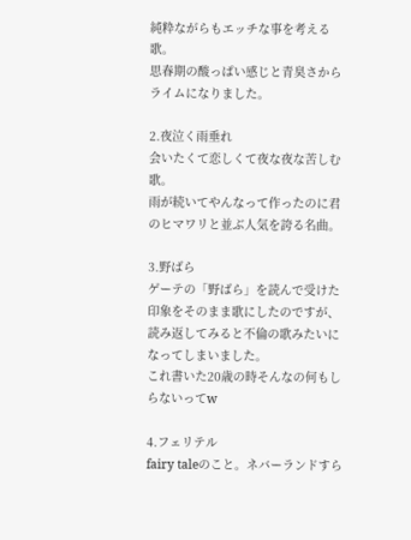純粋ながらもエッチな事を考える歌。
思春期の酸っぱい感じと青臭さからライムになりました。

2.夜泣く雨垂れ
会いたくて恋しくて夜な夜な苦しむ歌。
雨が続いてやんなって作ったのに君のヒマワリと並ぶ人気を誇る名曲。

3.野ばら
ゲーテの「野ばら」を読んで受けた印象をそのまま歌にしたのですが、
読み返してみると不倫の歌みたいになってしまいました。
これ書いた20歳の時そんなの何もしらないってw

4.フェリテル
fairy taleのこと。ネバーランドすら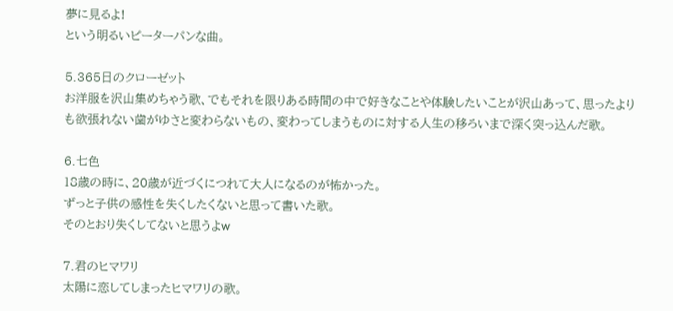夢に見るよ!
という明るいピーターパンな曲。

5.365日のクローゼット
お洋服を沢山集めちゃう歌、でもそれを限りある時間の中で好きなことや体験したいことが沢山あって、思ったよりも欲張れない歯がゆさと変わらないもの、変わってしまうものに対する人生の移ろいまで深く突っ込んだ歌。

6.七色
18歳の時に、20歳が近づくにつれて大人になるのが怖かった。
ずっと子供の感性を失くしたくないと思って書いた歌。
そのとおり失くしてないと思うよw

7.君のヒマワリ
太陽に恋してしまったヒマワリの歌。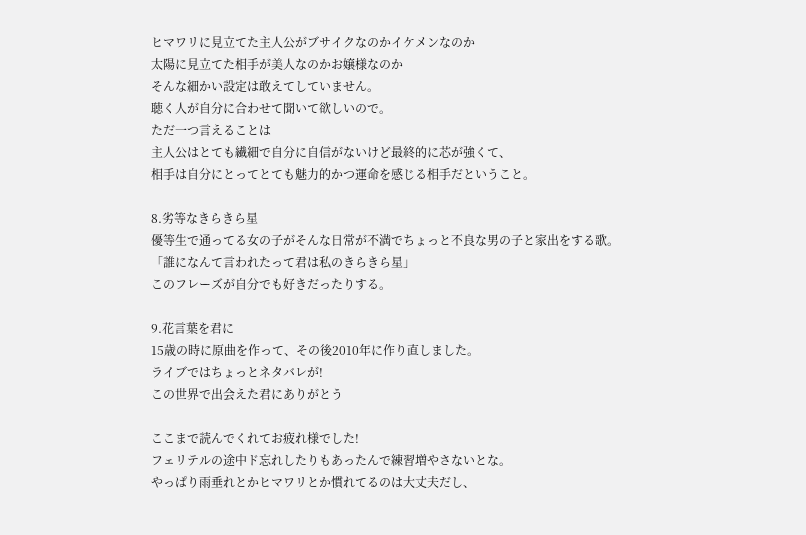ヒマワリに見立てた主人公がブサイクなのかイケメンなのか
太陽に見立てた相手が美人なのかお嬢様なのか
そんな細かい設定は敢えてしていません。
聴く人が自分に合わせて聞いて欲しいので。
ただ一つ言えることは
主人公はとても繊細で自分に自信がないけど最終的に芯が強くて、
相手は自分にとってとても魅力的かつ運命を感じる相手だということ。

8.劣等なきらきら星
優等生で通ってる女の子がそんな日常が不満でちょっと不良な男の子と家出をする歌。
「誰になんて言われたって君は私のきらきら星」
このフレーズが自分でも好きだったりする。

9.花言葉を君に
15歳の時に原曲を作って、その後2010年に作り直しました。
ライブではちょっとネタバレが!
この世界で出会えた君にありがとう

ここまで読んでくれてお疲れ様でした!
フェリテルの途中ド忘れしたりもあったんで練習増やさないとな。
やっぱり雨垂れとかヒマワリとか慣れてるのは大丈夫だし、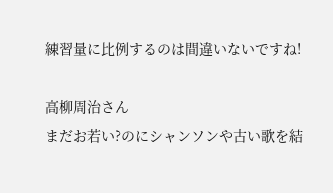練習量に比例するのは間違いないですね!

高柳周治さん
まだお若い?のにシャンソンや古い歌を結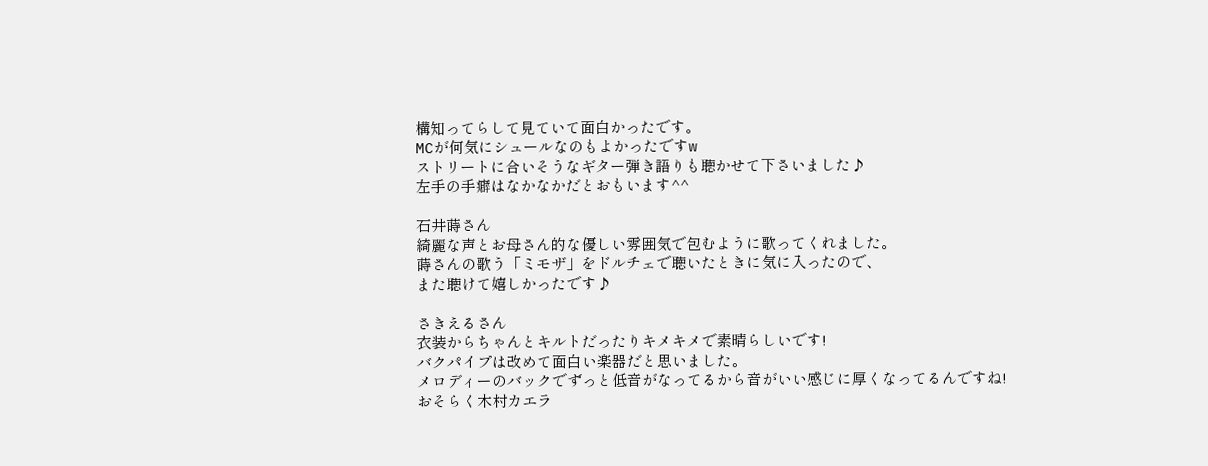構知ってらして見ていて面白かったです。
MCが何気にシュールなのもよかったですw
ストリートに合いそうなギター弾き語りも聴かせて下さいました♪
左手の手癖はなかなかだとおもいます^^

石井蒔さん
綺麗な声とお母さん的な優しい雰囲気で包むように歌ってくれました。
蒔さんの歌う「ミモザ」をドルチェで聴いたときに気に入ったので、
また聴けて嬉しかったです♪

さきえるさん
衣装からちゃんとキルトだったりキメキメで素晴らしいです!
バクパイプは改めて面白い楽器だと思いました。
メロディーのバックでずっと低音がなってるから音がいい感じに厚くなってるんですね!
おそらく木村カエラ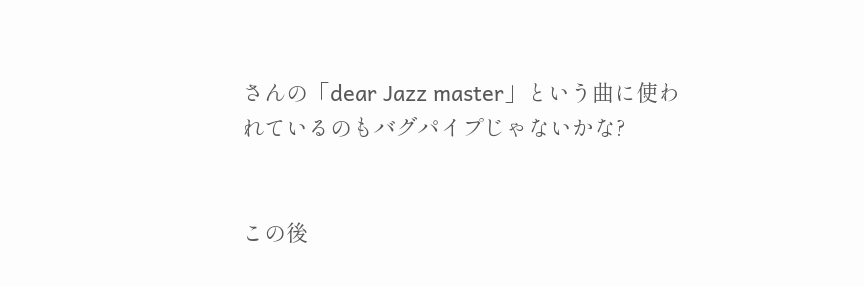さんの「dear Jazz master」という曲に使われているのもバグパイプじゃないかな?


この後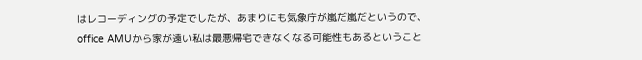はレコーディングの予定でしたが、あまりにも気象庁が嵐だ嵐だというので、
office AMUから家が遠い私は最悪帰宅できなくなる可能性もあるということ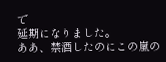で
延期になりました。
ああ、禁酒したのにこの嵐の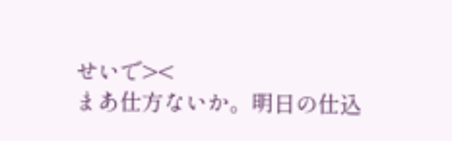せいで><
まあ仕方ないか。明日の仕込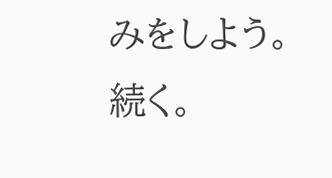みをしよう。
続く。